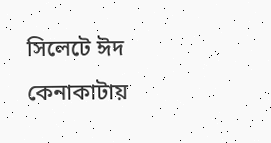সিলেটে ঈদ কেনাকাটায়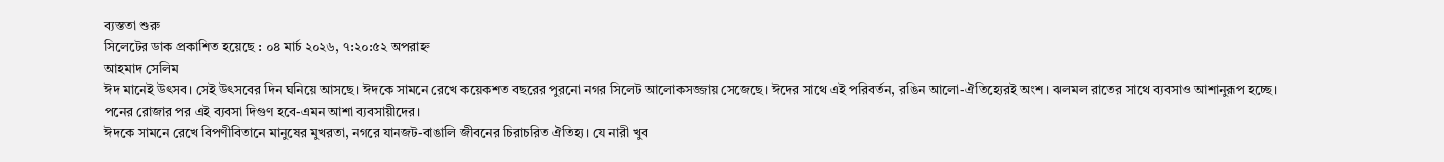ব্যস্ততা শুরু
সিলেটের ডাক প্রকাশিত হয়েছে : ০৪ মার্চ ২০২৬, ৭:২০:৫২ অপরাহ্ন
আহমাদ সেলিম
ঈদ মানেই উৎসব। সেই উৎসবের দিন ঘনিয়ে আসছে। ঈদকে সামনে রেখে কয়েকশত বছরের পুরনো নগর সিলেট আলোকসজ্জায় সেজেছে। ঈদের সাথে এই পরিবর্তন, রঙিন আলো-ঐতিহ্যেরই অংশ। ঝলমল রাতের সাথে ব্যবসাও আশানুরূপ হচ্ছে। পনের রোজার পর এই ব্যবসা দিগুণ হবে-এমন আশা ব্যবসায়ীদের।
ঈদকে সামনে রেখে বিপণীবিতানে মানুষের মুখরতা, নগরে যানজট-বাঙালি জীবনের চিরাচরিত ঐতিহ্য। যে নারী খুব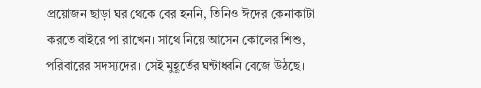প্রয়োজন ছাড়া ঘর থেকে বের হননি, তিনিও ঈদের কেনাকাটা করতে বাইরে পা রাখেন। সাথে নিয়ে আসেন কোলের শিশু, পরিবারের সদস্যদের। সেই মুহূর্তের ঘন্টাধ্বনি বেজে উঠছে।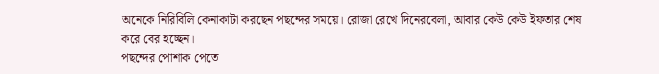অনেকে নিরিবিলি কেনাকাটা করছেন পছন্দের সময়ে। রোজা রেখে দিনেরবেলা, আবার কেউ কেউ ইফতার শেষ করে বের হচ্ছেন।
পছন্দের পোশাক পেতে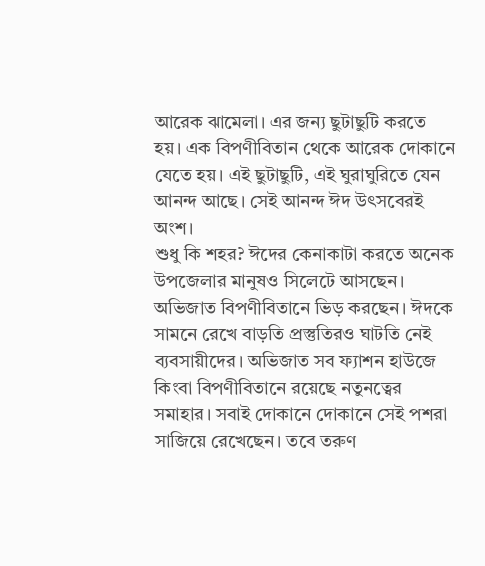আরেক ঝামেলা। এর জন্য ছুটাছুটি করতে হয়। এক বিপণীবিতান থেকে আরেক দোকানে যেতে হয়। এই ছুটাছুটি, এই ঘুরাঘুরিতে যেন আনন্দ আছে। সেই আনন্দ ঈদ উৎসবেরই অংশ।
শুধু কি শহর? ঈদের কেনাকাটা করতে অনেক উপজেলার মানুষও সিলেটে আসছেন। অভিজাত বিপণীবিতানে ভিড় করছেন। ঈদকে সামনে রেখে বাড়তি প্রস্তুতিরও ঘাটতি নেই ব্যবসায়ীদের। অভিজাত সব ফ্যাশন হাউজে কিংবা বিপণীবিতানে রয়েছে নতুনত্বের সমাহার। সবাই দোকানে দোকানে সেই পশরা সাজিয়ে রেখেছেন। তবে তরুণ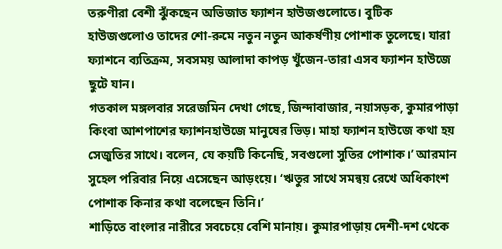তরুণীরা বেশী ঝুঁকছেন অভিজাত ফ্যাশন হাউজগুলোতে। বুটিক হাউজগুলোও তাদের শো-রুমে নতুন নতুন আকর্ষণীয় পোশাক তুলেছে। যারা ফ্যাশনে ব্যতিক্রম, সবসময় আলাদা কাপড় খুঁজেন-তারা এসব ফ্যাশন হাউজে ছুটে যান।
গতকাল মঙ্গলবার সরেজমিন দেখা গেছে, জিন্দাবাজার, নয়াসড়ক, কুমারপাড়া কিংবা আশপাশের ফ্যাশনহাউজে মানুষের ভিড়। মাহা ফ্যাশন হাউজে কথা হয় সেজুতির সাথে। বলেন, যে কয়টি কিনেছি, সবগুলো সুতির পোশাক।’ আরমান সুহেল পরিবার নিয়ে এসেছেন আড়ংয়ে। ‘ঋতুর সাথে সমন্বয় রেখে অধিকাংশ পোশাক কিনার কথা বলেছেন তিনি।’
শাড়িতে বাংলার নারীরে সবচেয়ে বেশি মানায়। কুমারপাড়ায় দেশী-দশ থেকে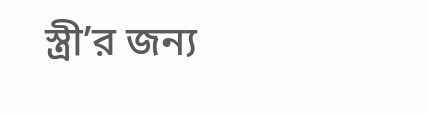স্ত্রী’র জন্য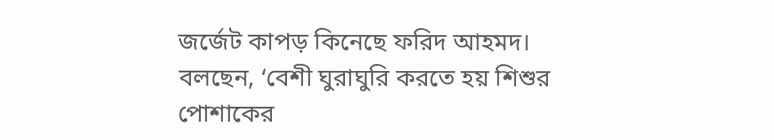জর্জেট কাপড় কিনেছে ফরিদ আহমদ। বলছেন, ‘বেশী ঘুরাঘুরি করতে হয় শিশুর পোশাকের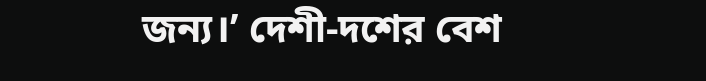জন্য।’ দেশী-দশের বেশ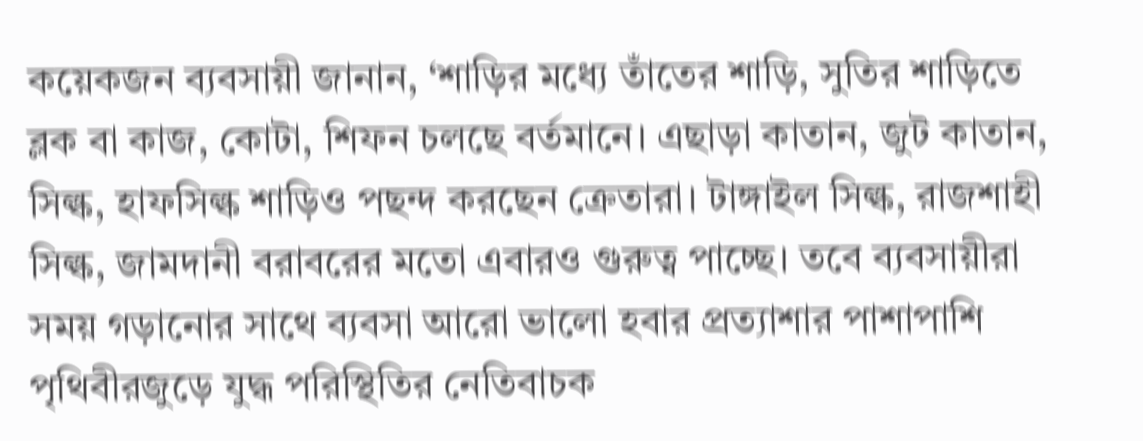কয়েকজন ব্যবসায়ী জানান, ‘শাড়ির মধ্যে তাঁতের শাড়ি, সুতির শাড়িতে ব্লক বা কাজ, কোটা, শিফন চলছে বর্তমানে। এছাড়া কাতান, জুট কাতান, সিল্ক, হাফসিল্ক শাড়িও পছন্দ করছেন ক্রেতারা। টাঙ্গাইল সিল্ক, রাজশাহী সিল্ক, জামদানী বরাবরের মতো এবারও গুরুত্ব পাচ্ছে। তবে ব্যবসায়ীরা সময় গড়ানোর সাথে ব্যবসা আরো ভালো হবার প্রত্যাশার পাশাপাশি পৃথিবীরজুড়ে যুদ্ধ পরিস্থিতির নেতিবাচক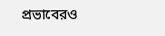প্রভাবেরও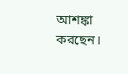আশঙ্কা করছেন।